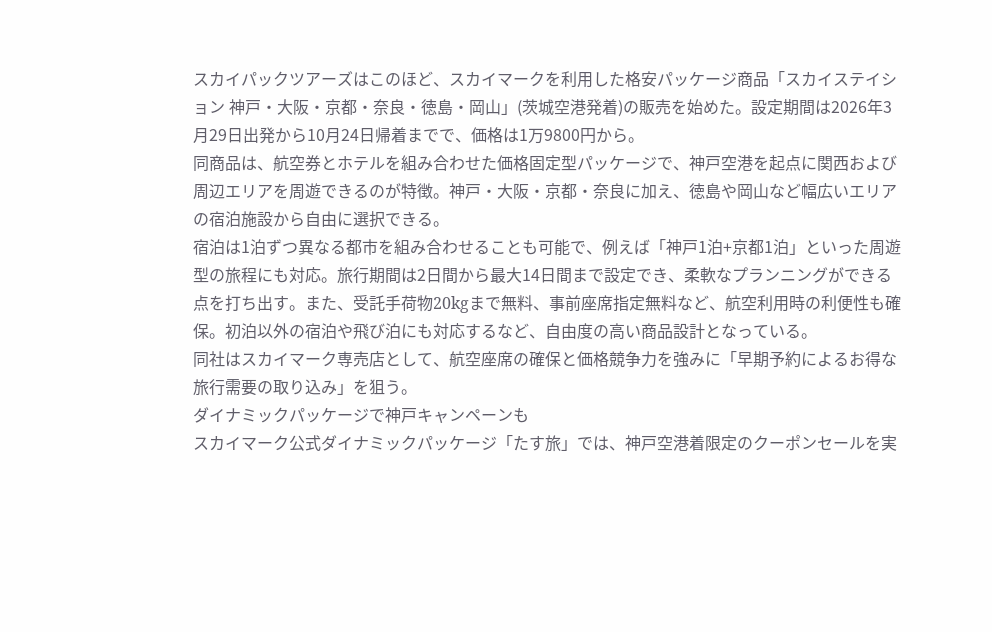スカイパックツアーズはこのほど、スカイマークを利用した格安パッケージ商品「スカイステイション 神戸・大阪・京都・奈良・徳島・岡山」(茨城空港発着)の販売を始めた。設定期間は2026年3月29日出発から10月24日帰着までで、価格は1万9800円から。
同商品は、航空券とホテルを組み合わせた価格固定型パッケージで、神戸空港を起点に関西および周辺エリアを周遊できるのが特徴。神戸・大阪・京都・奈良に加え、徳島や岡山など幅広いエリアの宿泊施設から自由に選択できる。
宿泊は1泊ずつ異なる都市を組み合わせることも可能で、例えば「神戸1泊+京都1泊」といった周遊型の旅程にも対応。旅行期間は2日間から最大14日間まで設定でき、柔軟なプランニングができる点を打ち出す。また、受託手荷物20kgまで無料、事前座席指定無料など、航空利用時の利便性も確保。初泊以外の宿泊や飛び泊にも対応するなど、自由度の高い商品設計となっている。
同社はスカイマーク専売店として、航空座席の確保と価格競争力を強みに「早期予約によるお得な旅行需要の取り込み」を狙う。
ダイナミックパッケージで神戸キャンペーンも
スカイマーク公式ダイナミックパッケージ「たす旅」では、神戸空港着限定のクーポンセールを実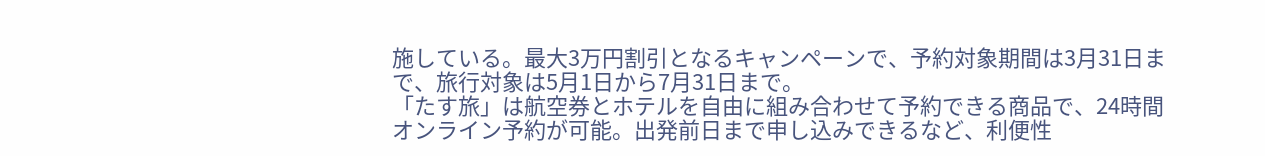施している。最大3万円割引となるキャンペーンで、予約対象期間は3月31日まで、旅行対象は5月1日から7月31日まで。
「たす旅」は航空券とホテルを自由に組み合わせて予約できる商品で、24時間オンライン予約が可能。出発前日まで申し込みできるなど、利便性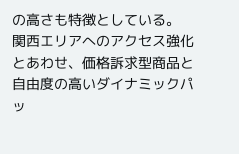の高さも特徴としている。
関西エリアへのアクセス強化とあわせ、価格訴求型商品と自由度の高いダイナミックパッ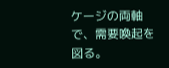ケージの両軸で、需要喚起を図る。